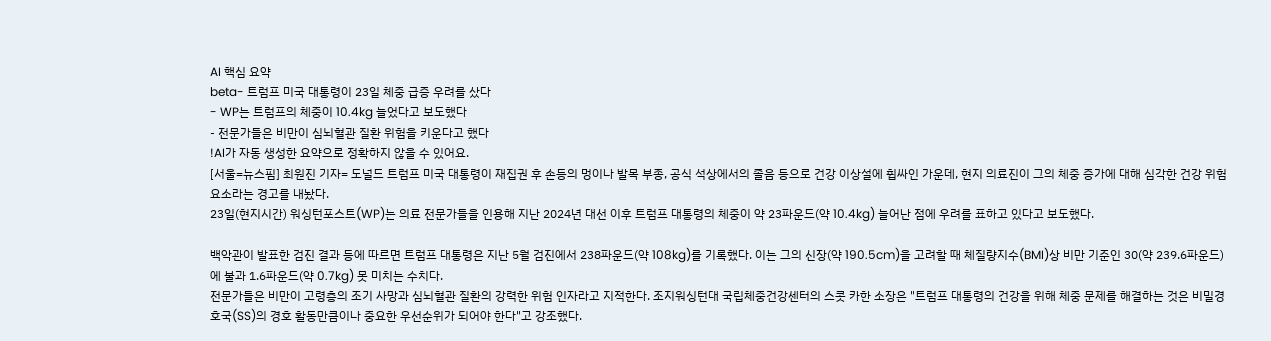AI 핵심 요약
beta- 트럼프 미국 대통령이 23일 체중 급증 우려를 샀다
- WP는 트럼프의 체중이 10.4kg 늘었다고 보도했다
- 전문가들은 비만이 심뇌혈관 질환 위험을 키운다고 했다
!AI가 자동 생성한 요약으로 정확하지 않을 수 있어요.
[서울=뉴스핌] 최원진 기자= 도널드 트럼프 미국 대통령이 재집권 후 손등의 멍이나 발목 부종, 공식 석상에서의 졸음 등으로 건강 이상설에 휩싸인 가운데, 현지 의료진이 그의 체중 증가에 대해 심각한 건강 위험 요소라는 경고를 내놨다.
23일(현지시간) 워싱턴포스트(WP)는 의료 전문가들을 인용해 지난 2024년 대선 이후 트럼프 대통령의 체중이 약 23파운드(약 10.4kg) 늘어난 점에 우려를 표하고 있다고 보도했다.

백악관이 발표한 검진 결과 등에 따르면 트럼프 대통령은 지난 5월 검진에서 238파운드(약 108kg)를 기록했다. 이는 그의 신장(약 190.5cm)을 고려할 때 체질량지수(BMI)상 비만 기준인 30(약 239.6파운드)에 불과 1.6파운드(약 0.7kg) 못 미치는 수치다.
전문가들은 비만이 고령층의 조기 사망과 심뇌혈관 질환의 강력한 위험 인자라고 지적한다. 조지워싱턴대 국립체중건강센터의 스콧 카한 소장은 "트럼프 대통령의 건강을 위해 체중 문제를 해결하는 것은 비밀경호국(SS)의 경호 활동만큼이나 중요한 우선순위가 되어야 한다"고 강조했다.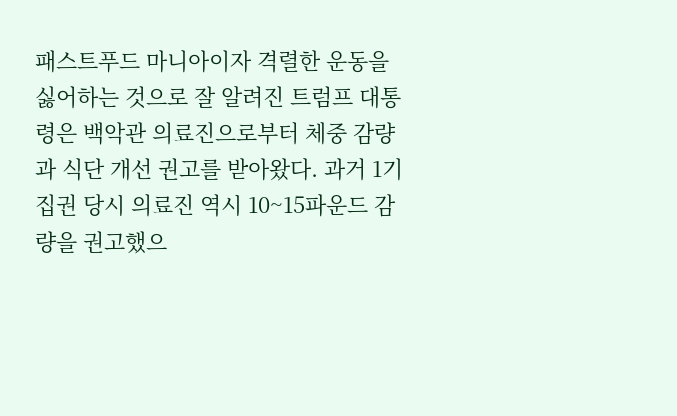패스트푸드 마니아이자 격렬한 운동을 싫어하는 것으로 잘 알려진 트럼프 대통령은 백악관 의료진으로부터 체중 감량과 식단 개선 권고를 받아왔다. 과거 1기 집권 당시 의료진 역시 10~15파운드 감량을 권고했으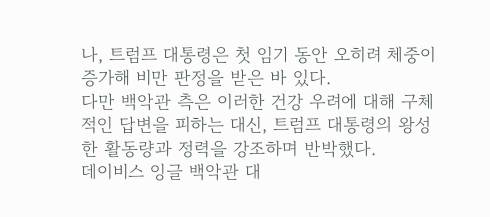나, 트럼프 대통령은 첫 임기 동안 오히려 체중이 증가해 비만 판정을 받은 바 있다.
다만 백악관 측은 이러한 건강 우려에 대해 구체적인 답변을 피하는 대신, 트럼프 대통령의 왕성한 활동량과 정력을 강조하며 반박했다.
데이비스 잉글 백악관 대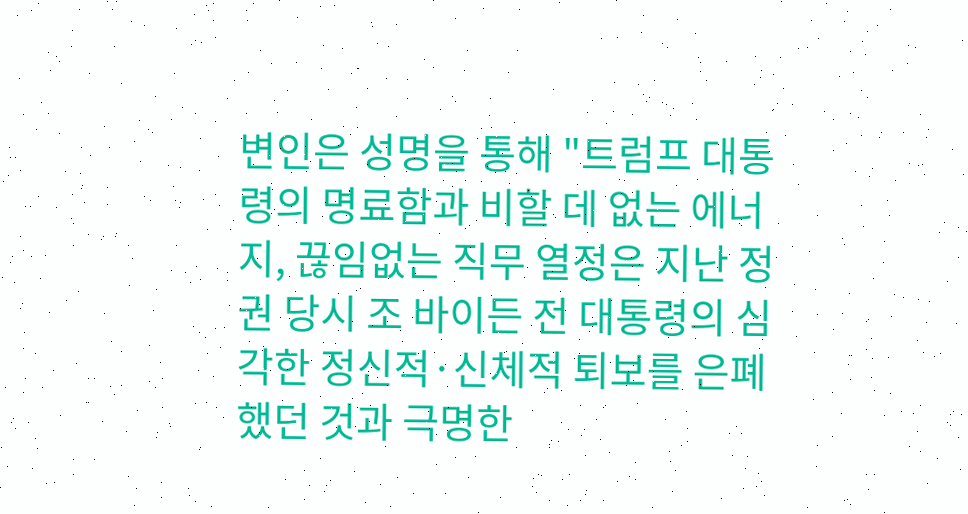변인은 성명을 통해 "트럼프 대통령의 명료함과 비할 데 없는 에너지, 끊임없는 직무 열정은 지난 정권 당시 조 바이든 전 대통령의 심각한 정신적·신체적 퇴보를 은폐했던 것과 극명한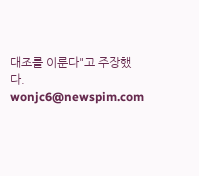대조를 이룬다"고 주장했다.
wonjc6@newspim.com